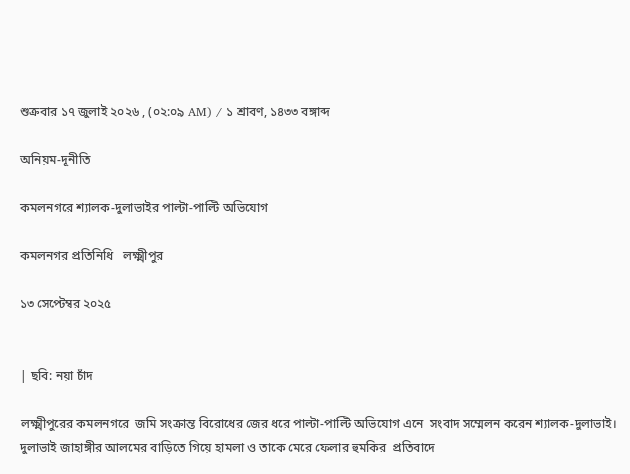শুক্রবার ১৭ জুলাই ২০২৬ , (০২:০৯ AM) / ১ শ্রাবণ, ১৪৩৩ বঙ্গাব্দ

অনিয়ম-দূনীতি

কমলনগরে শ্যালক-দুলাভাইর পাল্টা-পাল্টি অভিযোগ

কমলনগর প্রতিনিধি   লক্ষ্মীপুর

১৩ সেপ্টেম্বর ২০২৫


| ছবি: নয়া চাঁদ

লক্ষ্মীপুরের কমলনগরে  জমি সংক্রান্ত বিরোধের জের ধরে পাল্টা-পাল্টি অভিযোগ এনে  সংবাদ সম্মেলন করেন শ্যালক-দুলাভাই।  দুলাভাই জাহাঙ্গীর আলমের বাড়িতে গিয়ে হামলা ও তাকে মেরে ফেলার হুমকির  প্রতিবাদে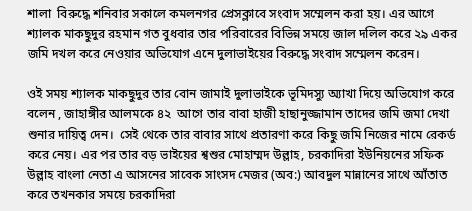শালা  বিরুদ্ধে শনিবার সকালে কমলনগর প্রেসক্লাবে সংবাদ সম্মেলন করা হয়। এর আগে শ্যালক মাকছুদুর রহমান গত বুধবার তার পরিবারের বিভিন্ন সময়ে জাল দলিল করে ২৯ একর জমি দখল করে নেওয়ার অভিযোগ এনে দুলাভাইয়ের বিরুদ্ধে সংবাদ সম্মেলন করেন।

ওই সময় শ্যালক মাকছুদুর তার বোন জামাই দুলাভাইকে ভূমিদস্যু অ্যাখা দিয়ে অভিযোগ করে বলেন , জাহাঙ্গীর আলমকে ৪২  আগে তার বাবা হাজী হাছানুজ্জামান তাদের জমি জমা দেখা শুনার দায়িত্ব দেন।  সেই থেকে তার বাবার সাথে প্রতারণা করে কিছু জমি নিজের নামে রেকর্ড করে নেয়। এর পর তার বড় ভাইয়ের শ্বশুর মোহাম্মদ উল্লাহ, চরকাদিরা ইউনিয়নের সফিক উল্লাহ বাংলা নেতা এ আসনের সাবেক সাংসদ মেজর (অব:) আবদুল মান্নানের সাথে আঁতাত করে তখনকার সময়ে চরকাদিরা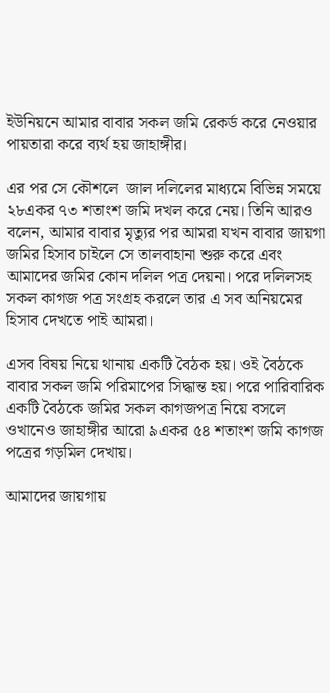ইউনিয়নে আমার বাবার সকল জমি রেকর্ড করে নেওয়ার পায়তারা করে ব্যর্থ হয় জাহাঙ্গীর।

এর পর সে কৌশলে  জাল দলিলের মাধ্যমে বিভিন্ন সময়ে ২৮একর ৭৩ শতাংশ জমি দখল করে নেয়। তিনি আরও বলেন, আমার বাবার মৃত্যুর পর আমরা যখন বাবার জায়গা জমির হিসাব চাইলে সে তালবাহানা শুরু করে এবং আমাদের জমির কোন দলিল পত্র দেয়না। পরে দলিলসহ  সকল কাগজ পত্র সংগ্রহ করলে তার এ সব অনিয়মের হিসাব দেখতে পাই আমরা।

এসব বিষয় নিয়ে থানায় একটি বৈঠক হয়। ওই বৈঠকে বাবার সকল জমি পরিমাপের সিদ্ধান্ত হয়। পরে পারিবারিক একটি বৈঠকে জমির সকল কাগজপত্র নিয়ে বসলে ওখানেও জাহাঙ্গীর আরো ৯একর ৫৪ শতাংশ জমি কাগজ পত্রের গড়মিল দেখায়।

আমাদের জায়গায়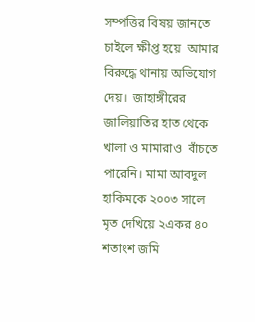সম্পত্তির বিষয় জানতে চাইলে ক্ষীপ্ত হয়ে  আমার বিরুদ্ধে থানায় অভিযোগ দেয়।  জাহাঙ্গীরের জালিয়াতির হাত থেকে খালা ও মামারাও  বাঁচতে পারেনি। মামা আবদুল হাকিমকে ২০০৩ সালে মৃত দেখিয়ে ২একর ৪০ শতাংশ জমি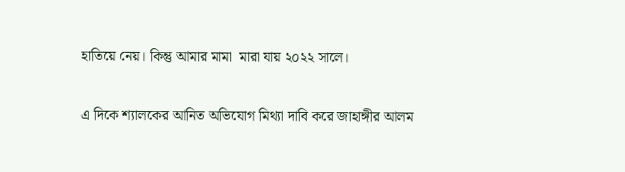হাতিয়ে নেয়। কিন্তু আমার মামা  মারা যায় ২০২২ সালে।

এ দিকে শ্যালকের আনিত অভিযোগ মিথ্যা দাবি করে জাহাঙ্গীর আলম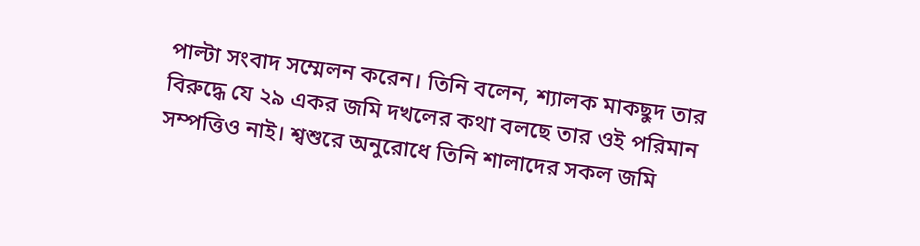পাল্টা সংবাদ সম্মেলন করেন। তিনি বলেন, শ্যালক মাকছুদ তার বিরুদ্ধে যে ২৯ একর জমি দখলের কথা বলছে তার ওই পরিমান সম্পত্তিও নাই। শ্বশুরে অনুরোধে তিনি শালাদের সকল জমি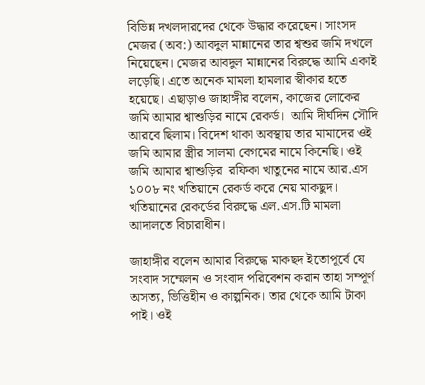বিভিন্ন দখলদারদের থেকে উদ্ধার করেছেন। সাংসদ মেজর (অব:) আবদুল মান্নানের তার শ্বশুর জমি দখলে নিয়েছেন। মেজর আবদুল মান্নানের বিরুদ্ধে আমি একাই লড়েছি। এতে অনেক মামলা হামলার স্বীকার হতে হয়েছে। এছাড়াও জাহাঙ্গীর বলেন, কাজের লোকের জমি আমার শ্বাশুড়ির নামে রেকর্ড।  আমি দীর্ঘদিন সৌদি আরবে ছিলাম। বিদেশ থাকা অবস্থায় তার মামাদের ওই জমি আমার স্ত্রীর সালমা বেগমের নামে কিনেছি। ওই জমি আমার শ্বাশুড়ির  রফিকা খাতুনের নামে আর.এস ১০০৮ নং খতিয়ানে রেকর্ড করে নেয় মাকছুদ। খতিয়ানের রেকর্ডের বিরুদ্ধে এল.এস.টি মামলা  আদালতে বিচারাধীন।

জাহাঙ্গীর বলেন আমার বিরুদ্ধে মাকছদ ইতোপূর্বে যে সংবাদ সম্মেলন ও সংবাদ পরিবেশন করান তাহা সম্পূর্ণ অসত্য, ভিত্তিহীন ও কাল্পনিক। তার থেকে আমি টাকা পাই। ওই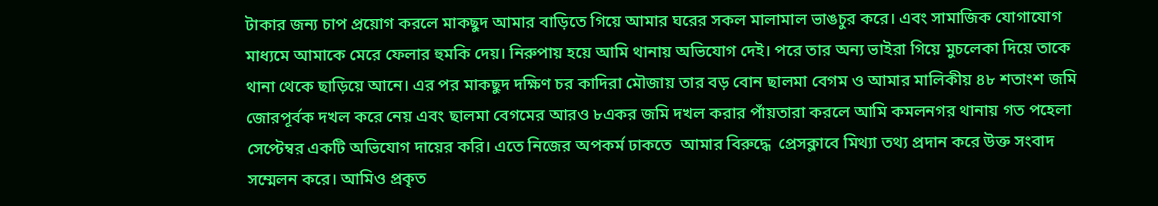টাকার জন্য চাপ প্রয়োগ করলে মাকছুদ আমার বাড়িতে গিয়ে আমার ঘরের সকল মালামাল ভাঙচুর করে। এবং সামাজিক যোগাযোগ মাধ্যমে আমাকে মেরে ফেলার হুমকি দেয়। নিরুপায় হয়ে আমি থানায় অভিযোগ দেই। পরে তার অন্য ভাইরা গিয়ে মুচলেকা দিয়ে তাকে থানা থেকে ছাড়িয়ে আনে। এর পর মাকছুদ দক্ষিণ চর কাদিরা মৌজায় তার বড় বোন ছালমা বেগম ও আমার মালিকীয় ৪৮ শতাংশ জমি জোরপূর্বক দখল করে নেয় এবং ছালমা বেগমের আরও ৮একর জমি দখল করার পাঁয়তারা করলে আমি কমলনগর থানায় গত পহেলা সেপ্টেম্বর একটি অভিযোগ দায়ের করি। এতে নিজের অপকর্ম ঢাকতে  আমার বিরুদ্ধে  প্রেসক্লাবে মিথ্যা তথ্য প্রদান করে উক্ত সংবাদ সম্মেলন করে। আমিও প্রকৃত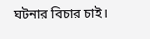ঘটনার বিচার চাই।